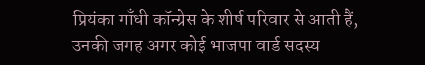प्रियंका गाँधी कॉन्ग्रेस के शीर्ष परिवार से आती हैं, उनकी जगह अगर कोई भाजपा वार्ड सदस्य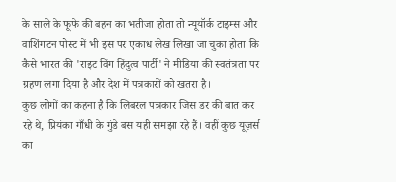के साले के फूफे की बहन का भतीजा होता तो न्यूयॉर्क टाइम्स और वाशिंगटन पोस्ट में भी इस पर एकाध लेख लिखा जा चुका होता कि कैसे भारत की 'राइट विंग हिंदुत्व पार्टी' ने मीडिया की स्वतंत्रता पर ग्रहण लगा दिया है और देश में पत्रकारों को खतरा है।
कुछ लोगों का कहना है कि लिबरल पत्रकार जिस डर की बात कर रहे थे, प्रियंका गाँधी के गुंडे बस यही समझा रहे हैं। वहीं कुछ यूज़र्स का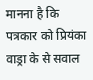मानना है कि पत्रकार को प्रियंका वाड्रा के से सवाल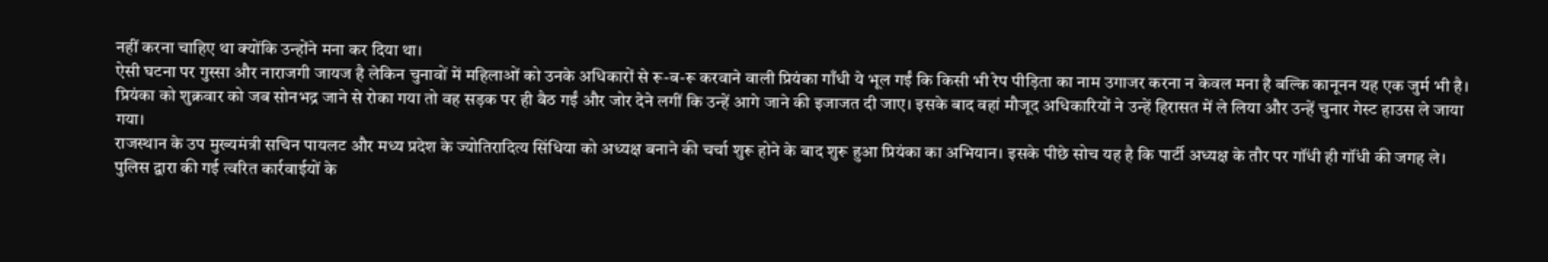नहीं करना चाहिए था क्योंकि उन्होंने मना कर दिया था।
ऐसी घटना पर गुस्सा और नाराजगी जायज है लेकिन चुनावों में महिलाओं को उनके अधिकारों से रू-ब-रू करवाने वाली प्रियंका गाँधी ये भूल गईं कि किसी भी रेप पीड़िता का नाम उगाजर करना न केवल मना है बल्कि कानूनन यह एक जुर्म भी है।
प्रियंका को शुक्रवार को जब सोनभद्र जाने से रोका गया तो वह सड़क पर ही बैठ गईं और जोर देने लगीं कि उन्हें आगे जाने की इजाजत दी जाए। इसके बाद वहां मौजूद अधिकारियों ने उन्हें हिरासत में ले लिया और उन्हें चुनार गेस्ट हाउस ले जाया गया।
राजस्थान के उप मुख्यमंत्री सचिन पायलट और मध्य प्रदेश के ज्योतिरादित्य सिंधिया को अध्यक्ष बनाने की चर्चा शुरू होने के बाद शुरू हुआ प्रियंका का अभियान। इसके पीछे सोच यह है कि पार्टी अध्यक्ष के तौर पर गॉंधी ही गॉंधी की जगह ले।
पुलिस द्वारा की गई त्वरित कार्रवाईयों के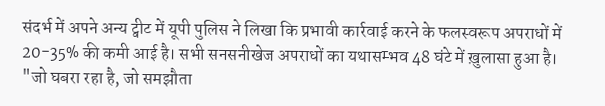संदर्भ में अपने अन्य ट्वीट में यूपी पुलिस ने लिखा कि प्रभावी कार्रवाई करने के फलस्वरूप अपराधों में 20-35% की कमी आई है। सभी सनसनीखेज अपराधों का यथासम्भव 48 घंटे में ख़ुलासा हुआ है।
"जो घबरा रहा है, जो समझौता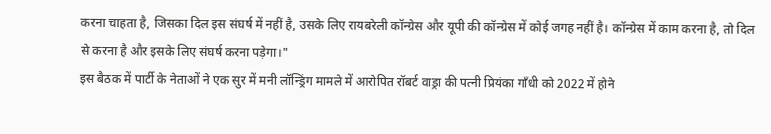करना चाहता है, जिसका दिल इस संघर्ष में नहीं है, उसके लिए रायबरेली कॉन्ग्रेस और यूपी की कॉन्ग्रेस में कोई जगह नहीं है। कॉन्ग्रेस में काम करना है, तो दिल से करना है और इसके लिए संघर्ष करना पड़ेगा।"
इस बैठक में पार्टी के नेताओं ने एक सुर में मनी लॉन्ड्रिंग मामले में आरोपित रॉबर्ट वाड्रा की पत्नी प्रियंका गाँधी को 2022 में होने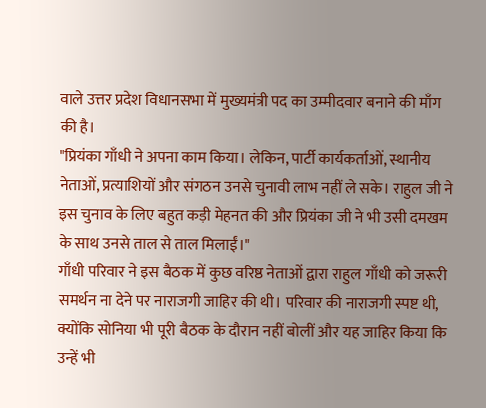वाले उत्तर प्रदेश विधानसभा में मुख्यमंत्री पद का उम्मीदवार बनाने की माँग की है।
"प्रियंका गाँधी ने अपना काम किया। लेकिन, पार्टी कार्यकर्ताओं, स्थानीय नेताओं, प्रत्याशियों और संगठन उनसे चुनावी लाभ नहीं ले सके। राहुल जी ने इस चुनाव के लिए बहुत कड़ी मेहनत की और प्रियंका जी ने भी उसी दमखम के साथ उनसे ताल से ताल मिलाईं।"
गाँधी परिवार ने इस बैठक में कुछ वरिष्ठ नेताओं द्वारा राहुल गाँधी को जरूरी समर्थन ना देने पर नाराजगी जाहिर की थी। परिवार की नाराजगी स्पष्ट थी, क्योंकि सोनिया भी पूरी बैठक के दौरान नहीं बोलीं और यह जाहिर किया कि उन्हें भी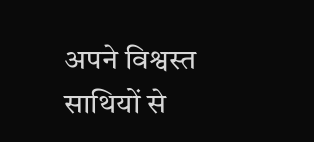अपने विश्वस्त साथियों से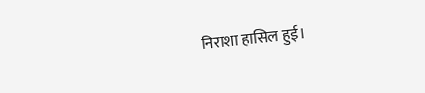निराशा हासिल हुई।